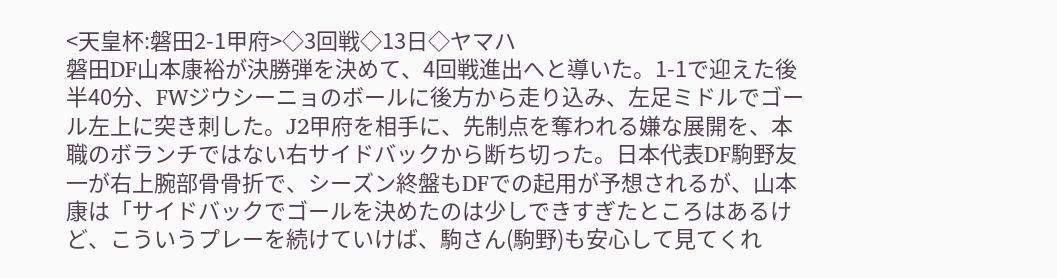<天皇杯:磐田2-1甲府>◇3回戦◇13日◇ヤマハ
磐田DF山本康裕が決勝弾を決めて、4回戦進出へと導いた。1-1で迎えた後半40分、FWジウシーニョのボールに後方から走り込み、左足ミドルでゴール左上に突き刺した。J2甲府を相手に、先制点を奪われる嫌な展開を、本職のボランチではない右サイドバックから断ち切った。日本代表DF駒野友一が右上腕部骨骨折で、シーズン終盤もDFでの起用が予想されるが、山本康は「サイドバックでゴールを決めたのは少しできすぎたところはあるけど、こういうプレーを続けていけば、駒さん(駒野)も安心して見てくれ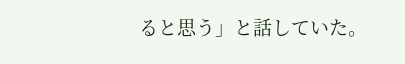ると思う」と話していた。